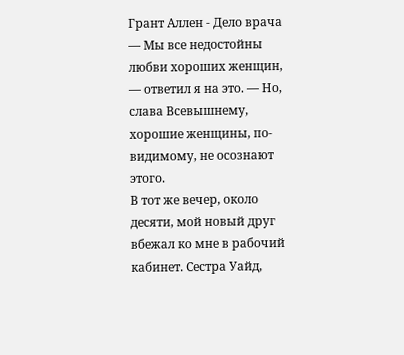Грант Аллен - Дело врача
— Мы все недостойны любви хороших женщин, — ответил я на это. — Но, слава Всевышнему, хорошие женщины, по-видимому, не осознают этого.
В тот же вечер, около десяти, мой новый друг вбежал ко мне в рабочий кабинет. Сестра Уайд,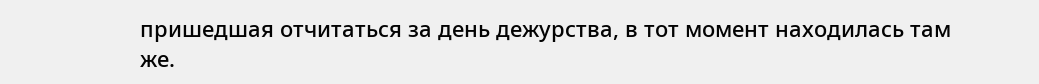пришедшая отчитаться за день дежурства, в тот момент находилась там же.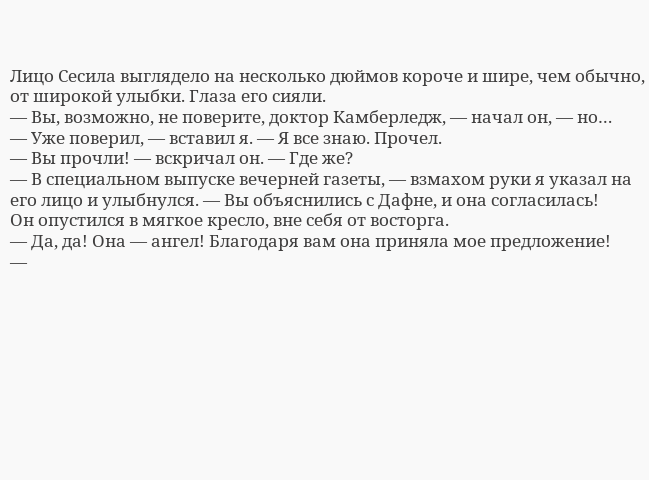Лицо Сесила выглядело на несколько дюймов короче и шире, чем обычно, от широкой улыбки. Глаза его сияли.
— Вы, возможно, не поверите, доктор Камберледж, — начал он, — но…
— Уже поверил, — вставил я. — Я все знаю. Прочел.
— Вы прочли! — вскричал он. — Где же?
— В специальном выпуске вечерней газеты, — взмахом руки я указал на его лицо и улыбнулся. — Вы объяснились с Дафне, и она согласилась!
Он опустился в мягкое кресло, вне себя от восторга.
— Да, да! Она — ангел! Благодаря вам она приняла мое предложение!
—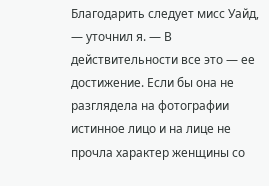Благодарить следует мисс Уайд, — уточнил я. — В действительности все это — ее достижение. Если бы она не разглядела на фотографии истинное лицо и на лице не прочла характер женщины со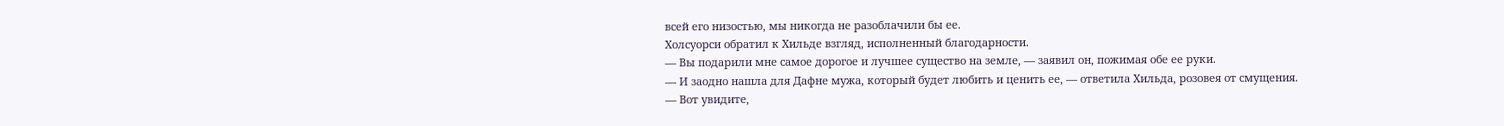всей его низостью, мы никогда не разоблачили бы ее.
Холсуорси обратил к Хильде взгляд, исполненный благодарности.
— Вы подарили мне самое дорогое и лучшее существо на земле, — заявил он, пожимая обе ее руки.
— И заодно нашла для Дафне мужа, который будет любить и ценить ее, — ответила Хильда, розовея от смущения.
— Вот увидите,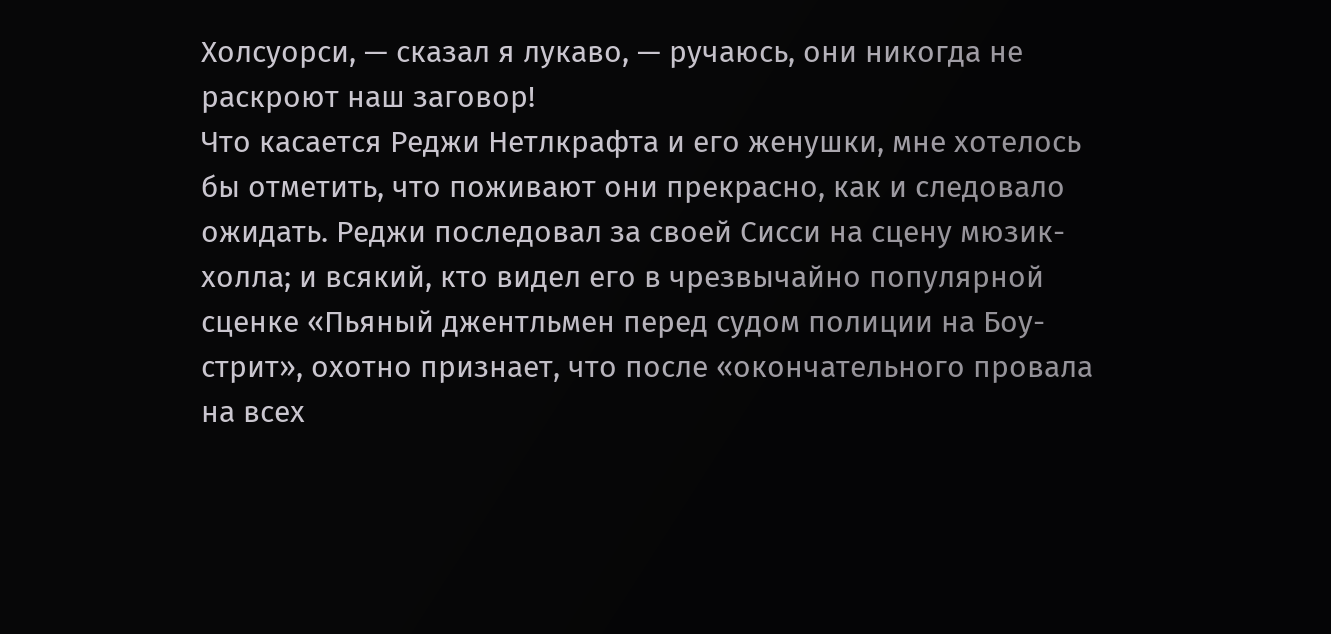Холсуорси, — сказал я лукаво, — ручаюсь, они никогда не раскроют наш заговор!
Что касается Реджи Нетлкрафта и его женушки, мне хотелось бы отметить, что поживают они прекрасно, как и следовало ожидать. Реджи последовал за своей Сисси на сцену мюзик-холла; и всякий, кто видел его в чрезвычайно популярной сценке «Пьяный джентльмен перед судом полиции на Боу-стрит», охотно признает, что после «окончательного провала на всех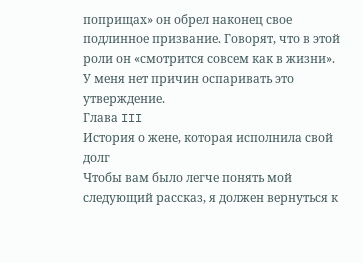поприщах» он обрел наконец свое подлинное призвание. Говорят, что в этой роли он «смотрится совсем как в жизни». У меня нет причин оспаривать это утверждение.
Глава III
История о жене, которая исполнила свой долг
Чтобы вам было легче понять мой следующий рассказ, я должен вернуться к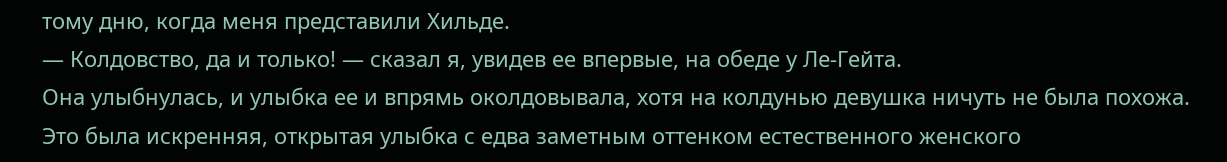тому дню, когда меня представили Хильде.
— Колдовство, да и только! — сказал я, увидев ее впервые, на обеде у Лe-Гейта.
Она улыбнулась, и улыбка ее и впрямь околдовывала, хотя на колдунью девушка ничуть не была похожа. Это была искренняя, открытая улыбка с едва заметным оттенком естественного женского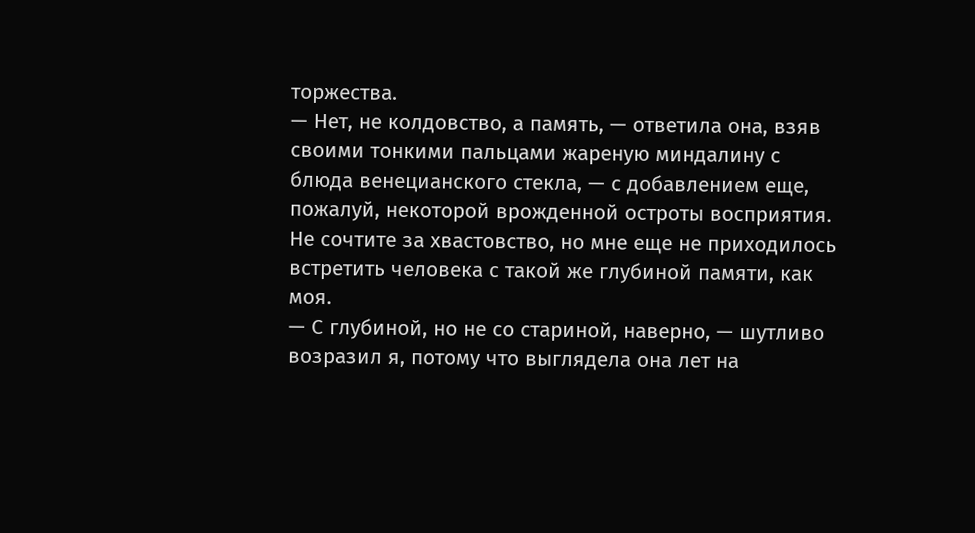торжества.
— Нет, не колдовство, а память, — ответила она, взяв своими тонкими пальцами жареную миндалину с блюда венецианского стекла, — с добавлением еще, пожалуй, некоторой врожденной остроты восприятия. Не сочтите за хвастовство, но мне еще не приходилось встретить человека с такой же глубиной памяти, как моя.
— С глубиной, но не со стариной, наверно, — шутливо возразил я, потому что выглядела она лет на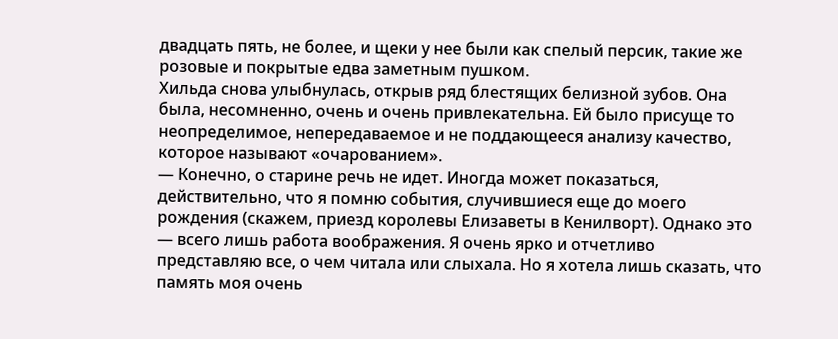двадцать пять, не более, и щеки у нее были как спелый персик, такие же розовые и покрытые едва заметным пушком.
Хильда снова улыбнулась, открыв ряд блестящих белизной зубов. Она была, несомненно, очень и очень привлекательна. Ей было присуще то неопределимое, непередаваемое и не поддающееся анализу качество, которое называют «очарованием».
— Конечно, о старине речь не идет. Иногда может показаться, действительно, что я помню события, случившиеся еще до моего рождения (скажем, приезд королевы Елизаветы в Кенилворт). Однако это — всего лишь работа воображения. Я очень ярко и отчетливо представляю все, о чем читала или слыхала. Но я хотела лишь сказать, что память моя очень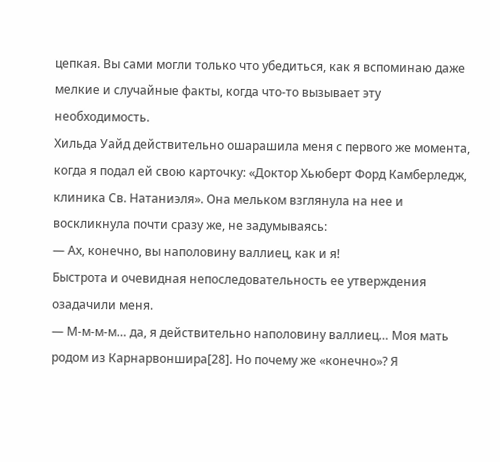цепкая. Вы сами могли только что убедиться, как я вспоминаю даже мелкие и случайные факты, когда что-то вызывает эту необходимость.
Хильда Уайд действительно ошарашила меня с первого же момента, когда я подал ей свою карточку: «Доктор Хьюберт Форд Камберледж, клиника Св. Натаниэля». Она мельком взглянула на нее и воскликнула почти сразу же, не задумываясь:
— Ах, конечно, вы наполовину валлиец, как и я!
Быстрота и очевидная непоследовательность ее утверждения озадачили меня.
— М-м-м-м… да, я действительно наполовину валлиец… Моя мать родом из Карнарвоншира[28]. Но почему же «конечно»? Я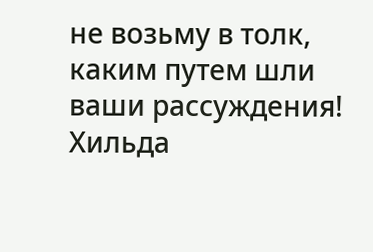не возьму в толк, каким путем шли ваши рассуждения!
Хильда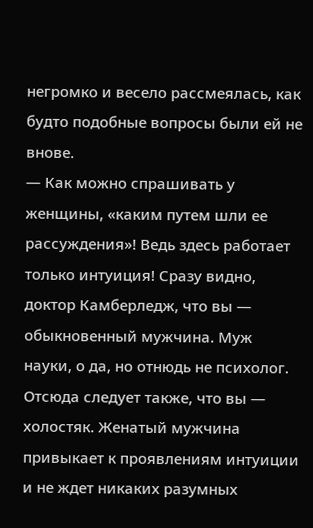негромко и весело рассмеялась, как будто подобные вопросы были ей не внове.
— Как можно спрашивать у женщины, «каким путем шли ее рассуждения»! Ведь здесь работает только интуиция! Сразу видно, доктор Камберледж, что вы — обыкновенный мужчина. Муж науки, о да, но отнюдь не психолог. Отсюда следует также, что вы — холостяк. Женатый мужчина привыкает к проявлениям интуиции и не ждет никаких разумных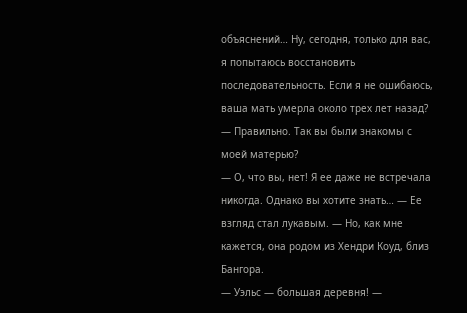объяснений… Ну, сегодня, только для вас, я попытаюсь восстановить последовательность. Если я не ошибаюсь, ваша мать умерла около трех лет назад?
— Правильно. Так вы были знакомы с моей матерью?
— О, что вы, нет! Я ее даже не встречала никогда. Однако вы хотите знать… — Ее взгляд стал лукавым. — Но, как мне кажется, она родом из Хендри Коуд, близ Бангора.
— Уэльс — большая деревня! —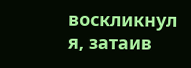воскликнул я, затаив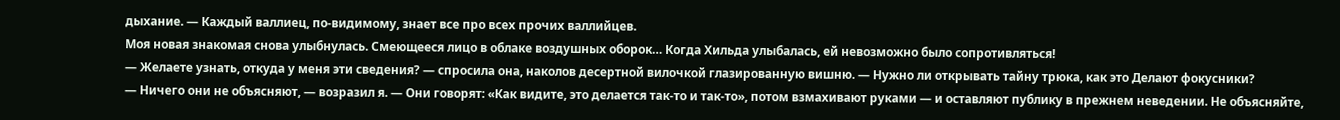дыхание. — Каждый валлиец, по-видимому, знает все про всех прочих валлийцев.
Моя новая знакомая снова улыбнулась. Смеющееся лицо в облаке воздушных оборок… Когда Хильда улыбалась, ей невозможно было сопротивляться!
— Желаете узнать, откуда у меня эти сведения? — спросила она, наколов десертной вилочкой глазированную вишню. — Нужно ли открывать тайну трюка, как это Делают фокусники?
— Ничего они не объясняют, — возразил я. — Они говорят: «Как видите, это делается так-то и так-то», потом взмахивают руками — и оставляют публику в прежнем неведении. Не объясняйте,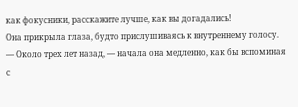как фокусники, расскажите лучше, как вы догадались!
Она прикрыла глаза, будто прислушиваясь к внутреннему голосу.
— Около трех лет назад, — начала она медленно, как бы вспоминая с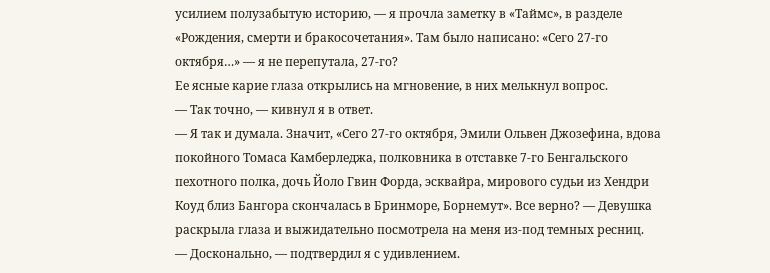усилием полузабытую историю, — я прочла заметку в «Таймс», в разделе «Рождения, смерти и бракосочетания». Там было написано: «Сего 27-го октября…» — я не перепутала, 27-го?
Ее ясные карие глаза открылись на мгновение, в них мелькнул вопрос.
— Так точно, — кивнул я в ответ.
— Я так и думала. Значит, «Сего 27-го октября, Эмили Ольвен Джозефина, вдова покойного Томаса Камберледжа, полковника в отставке 7-го Бенгальского пехотного полка, дочь Йоло Гвин Форда, эсквайра, мирового судьи из Хендри Коуд близ Бангора скончалась в Бринморе, Борнемут». Все верно? — Девушка раскрыла глаза и выжидательно посмотрела на меня из-под темных ресниц.
— Досконально, — подтвердил я с удивлением.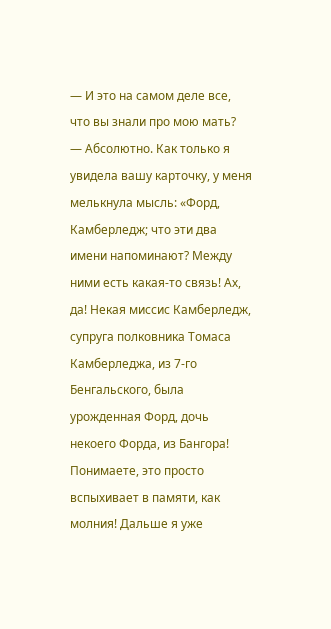— И это на самом деле все, что вы знали про мою мать?
— Абсолютно. Как только я увидела вашу карточку, у меня мелькнула мысль: «Форд, Камберледж; что эти два имени напоминают? Между ними есть какая-то связь! Ах, да! Некая миссис Камберледж, супруга полковника Томаса Камберледжа, из 7-го Бенгальского, была урожденная Форд, дочь некоего Форда, из Бангора! Понимаете, это просто вспыхивает в памяти, как молния! Дальше я уже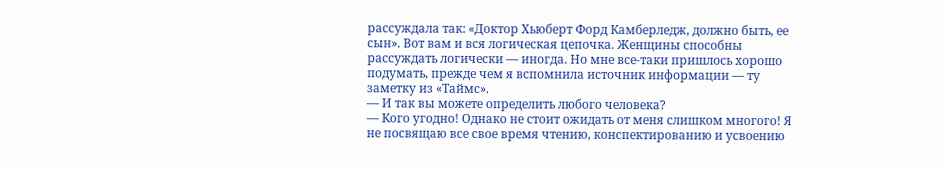рассуждала так: «Доктор Хьюберт Форд Камберледж, должно быть, ее сын». Вот вам и вся логическая цепочка. Женщины способны рассуждать логически — иногда. Но мне все-таки пришлось хорошо подумать, прежде чем я вспомнила источник информации — ту заметку из «Таймс».
— И так вы можете определить любого человека?
— Кого угодно! Однако не стоит ожидать от меня слишком многого! Я не посвящаю все свое время чтению, конспектированию и усвоению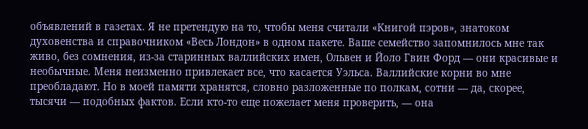объявлений в газетах. Я не претендую на то, чтобы меня считали «Книгой пэров», знатоком духовенства и справочником «Весь Лондон» в одном пакете. Ваше семейство запомнилось мне так живо, без сомнения, из-за старинных валлийских имен, Ольвен и Йоло Гвин Форд — они красивые и необычные. Меня неизменно привлекает все, что касается Уэльса. Валлийские корни во мне преобладают. Но в моей памяти хранятся, словно разложенные по полкам, сотни — да, скорее, тысячи — подобных фактов. Если кто-то еще пожелает меня проверить, — она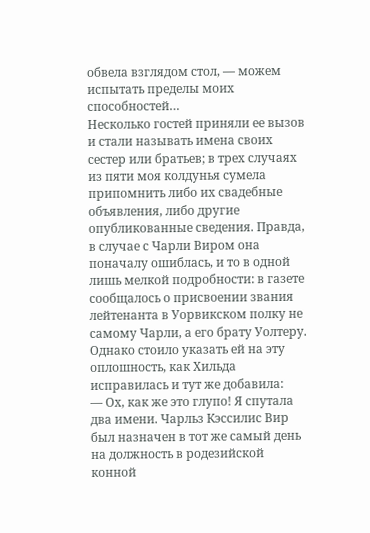обвела взглядом стол, — можем испытать пределы моих способностей…
Несколько гостей приняли ее вызов и стали называть имена своих сестер или братьев; в трех случаях из пяти моя колдунья сумела припомнить либо их свадебные объявления, либо другие опубликованные сведения. Правда, в случае с Чарли Виром она поначалу ошиблась, и то в одной лишь мелкой подробности: в газете сообщалось о присвоении звания лейтенанта в Уорвикском полку не самому Чарли, а его брату Уолтеру. Однако стоило указать ей на эту оплошность, как Хильда исправилась и тут же добавила:
— Ох, как же это глупо! Я спутала два имени. Чарльз Кэссилис Вир был назначен в тот же самый день на должность в родезийской конной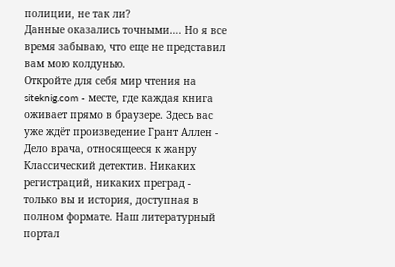полиции, не так ли?
Данные оказались точными…. Но я все время забываю, что еще не представил вам мою колдунью.
Откройте для себя мир чтения на siteknig.com - месте, где каждая книга оживает прямо в браузере. Здесь вас уже ждёт произведение Грант Аллен - Дело врача, относящееся к жанру Классический детектив. Никаких регистраций, никаких преград - только вы и история, доступная в полном формате. Наш литературный портал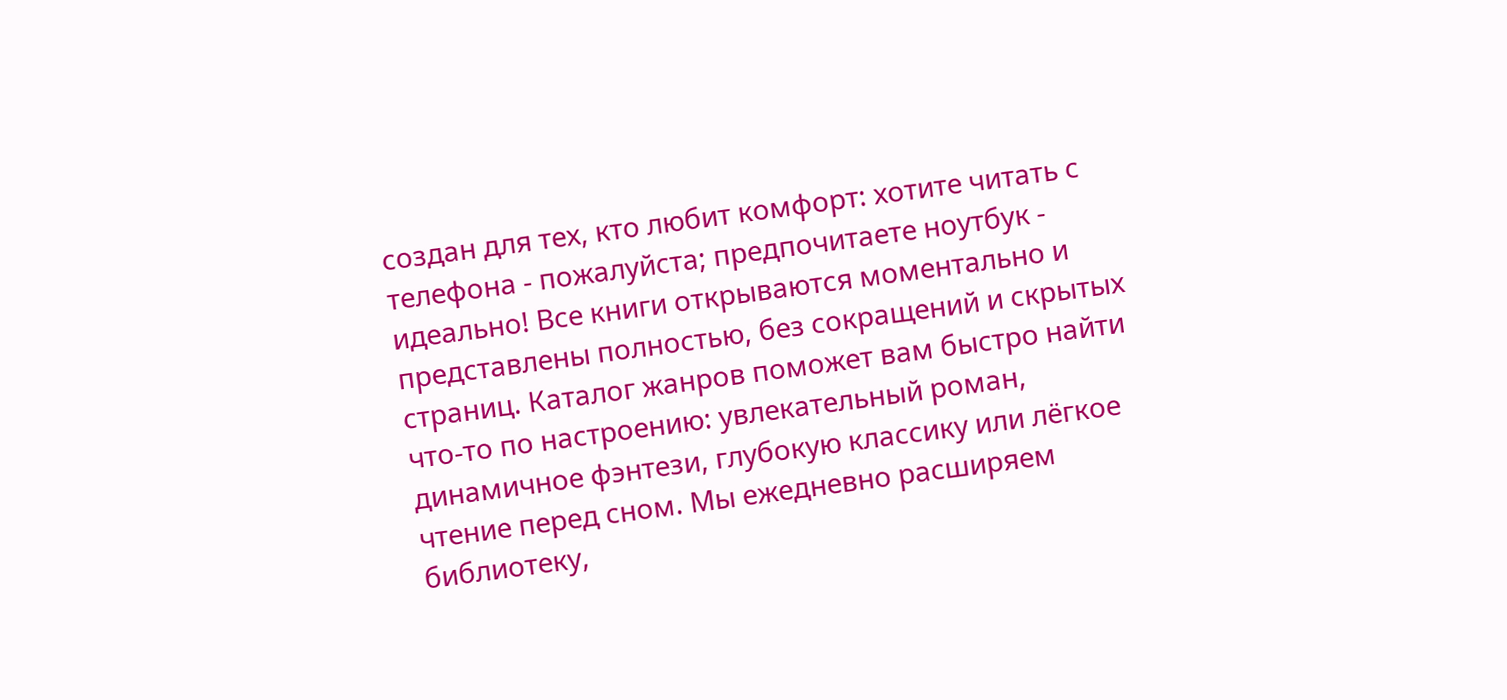создан для тех, кто любит комфорт: хотите читать с телефона - пожалуйста; предпочитаете ноутбук - идеально! Все книги открываются моментально и представлены полностью, без сокращений и скрытых страниц. Каталог жанров поможет вам быстро найти что-то по настроению: увлекательный роман, динамичное фэнтези, глубокую классику или лёгкое чтение перед сном. Мы ежедневно расширяем библиотеку,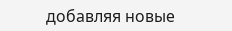добавляя новые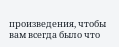произведения, чтобы вам всегда было что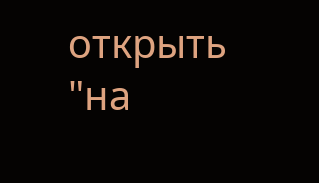открыть "на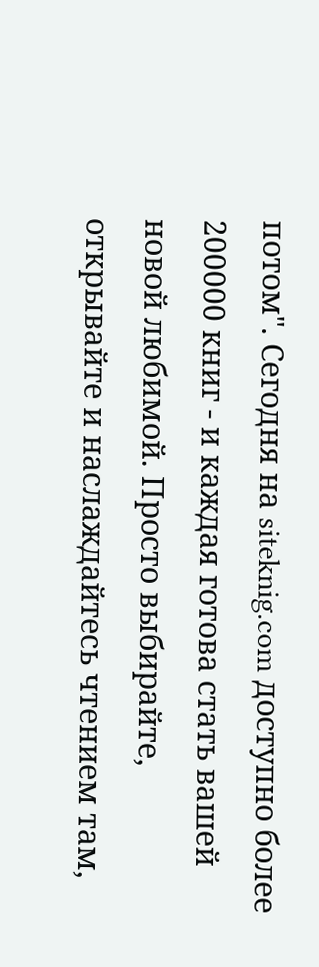потом". Сегодня на siteknig.com доступно более 200000 книг - и каждая готова стать вашей новой любимой. Просто выбирайте, открывайте и наслаждайтесь чтением там,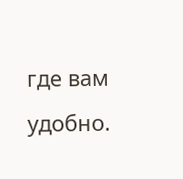где вам удобно.